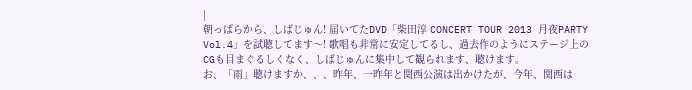|
朝っぱらから、しばじゅん! 届いてたDVD「柴田淳 CONCERT TOUR 2013 月夜PARTY Vol.4」を試聴してます〜! 歌唱も非常に安定してるし、過去作のようにステージ上のCGも目まぐるしくなく、しばじゅんに集中して観られます、聴けます。
お、「雨」聴けますか、、、昨年、一昨年と関西公演は出かけたが、今年、関西は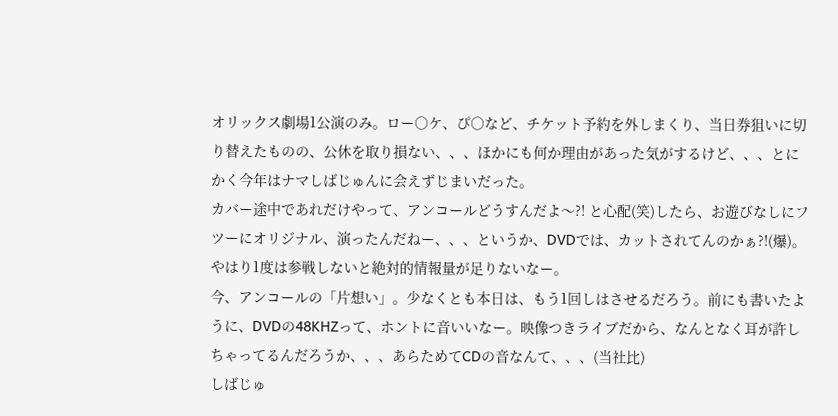オリックス劇場1公演のみ。ロー○ケ、ぴ○など、チケット予約を外しまくり、当日券狙いに切り替えたものの、公休を取り損ない、、、ほかにも何か理由があった気がするけど、、、とにかく今年はナマしばじゅんに会えずじまいだった。
カバー途中であれだけやって、アンコールどうすんだよ〜?! と心配(笑)したら、お遊びなしにフツーにオリジナル、演ったんだねー、、、というか、DVDでは、カットされてんのかぁ?!(爆)。やはり1度は参戦しないと絶対的情報量が足りないなー。
今、アンコールの「片想い」。少なくとも本日は、もう1回しはさせるだろう。前にも書いたように、DVDの48KHZって、ホントに音いいなー。映像つきライブだから、なんとなく耳が許しちゃってるんだろうか、、、あらためてCDの音なんて、、、(当社比)
しばじゅ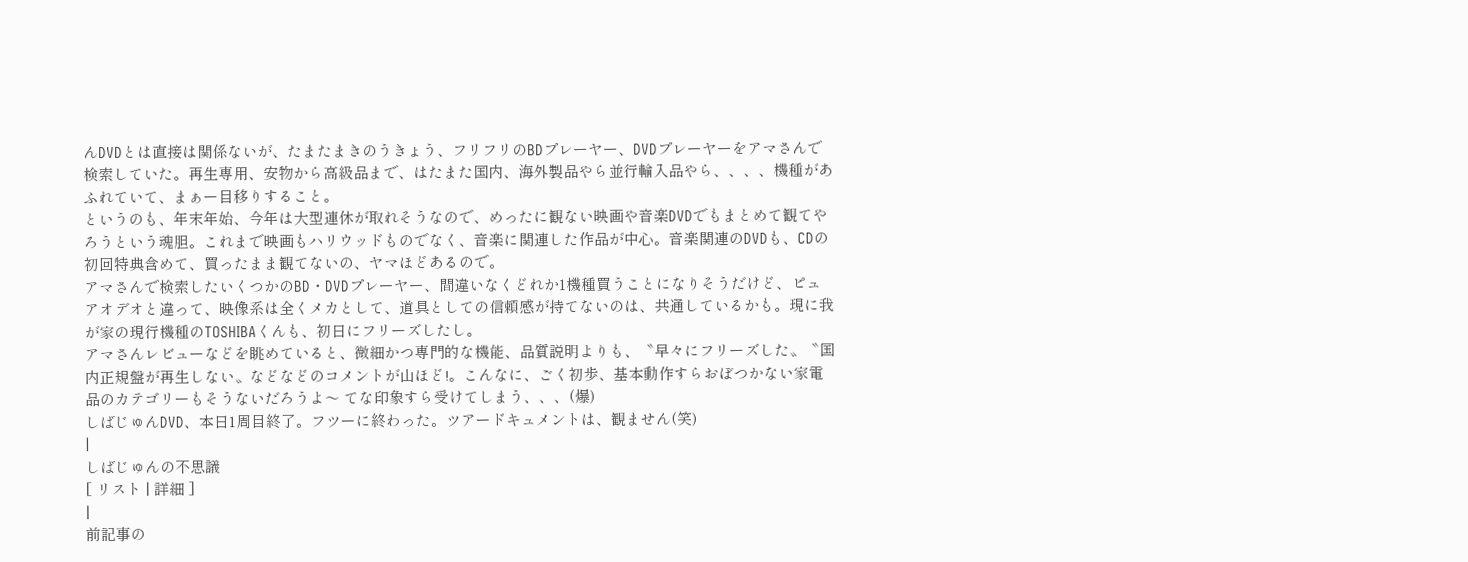んDVDとは直接は関係ないが、たまたまきのうきょう、フリフリのBDプレーヤー、DVDプレーヤーをアマさんで検索していた。再生専用、安物から高級品まで、はたまた国内、海外製品やら並行輸入品やら、、、、機種があふれていて、まぁー目移りすること。
というのも、年末年始、今年は大型連休が取れそうなので、めったに観ない映画や音楽DVDでもまとめて観てやろうという魂胆。これまで映画もハリウッドものでなく、音楽に関連した作品が中心。音楽関連のDVDも、CDの初回特典含めて、買ったまま観てないの、ヤマほどあるので。
アマさんで検索したいくつかのBD・DVDプレーヤー、間違いなくどれか1機種買うことになりそうだけど、ピュアオデオと違って、映像系は全くメカとして、道具としての信頼感が持てないのは、共通しているかも。現に我が家の現行機種のTOSHIBAくんも、初日にフリーズしたし。
アマさんレビューなどを眺めていると、微細かつ専門的な機能、品質説明よりも、〝早々にフリーズした〟〝国内正規盤が再生しない〟などなどのコメントが山ほど!。こんなに、ごく初歩、基本動作すらおぼつかない家電品のカテゴリーもそうないだろうよ〜 てな印象すら受けてしまう、、、(爆)
しばじゅんDVD、本日1周目終了。フツーに終わった。ツアードキュメントは、観ません(笑)
|
しばじゅんの不思議
[ リスト | 詳細 ]
|
前記事の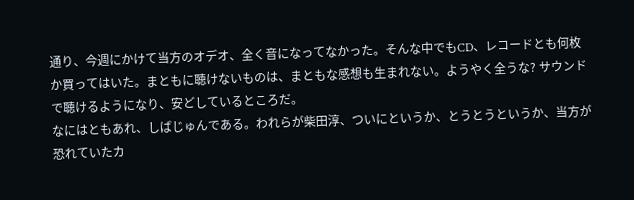通り、今週にかけて当方のオデオ、全く音になってなかった。そんな中でもCD、レコードとも何枚か買ってはいた。まともに聴けないものは、まともな感想も生まれない。ようやく全うな? サウンドで聴けるようになり、安どしているところだ。
なにはともあれ、しばじゅんである。われらが柴田淳、ついにというか、とうとうというか、当方が恐れていたカ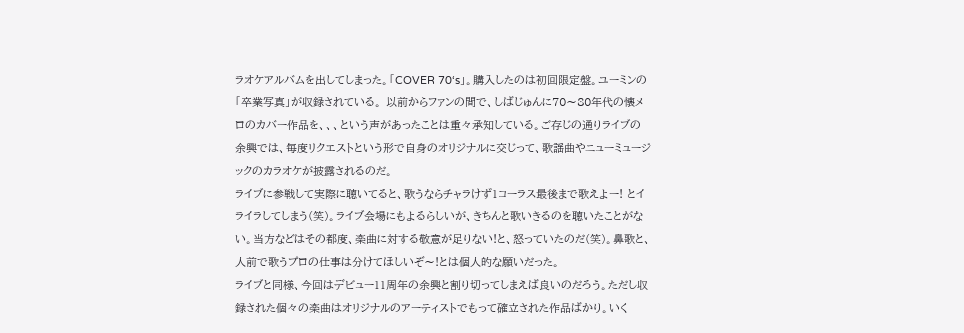ラオケアルバムを出してしまった。「COVER 70‘s」。購入したのは初回限定盤。ユーミンの「卒業写真」が収録されている。 以前からファンの間で、しばじゅんに70〜80年代の懐メロのカバー作品を、、、という声があったことは重々承知している。ご存じの通りライブの余興では、毎度リクエストという形で自身のオリジナルに交じって、歌謡曲やニューミュージックのカラオケが披露されるのだ。
ライブに参戦して実際に聴いてると、歌うならチャラけず1コーラス最後まで歌えよー! とイライラしてしまう(笑)。ライブ会場にもよるらしいが、きちんと歌いきるのを聴いたことがない。当方などはその都度、楽曲に対する敬意が足りない!と、怒っていたのだ(笑)。鼻歌と、人前で歌うプロの仕事は分けてほしいぞ〜!とは個人的な願いだった。
ライブと同様、今回はデビュー11周年の余興と割り切ってしまえば良いのだろう。ただし収録された個々の楽曲はオリジナルのアーティストでもって確立された作品ばかり。いく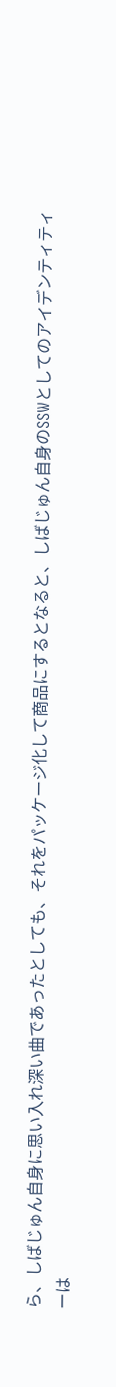ら、しばじゅん自身に思い入れ深い曲であったとしても、それをパッケージ化して商品にするとなると、しばじゅん自身のSSWとしてのアイデンティティーは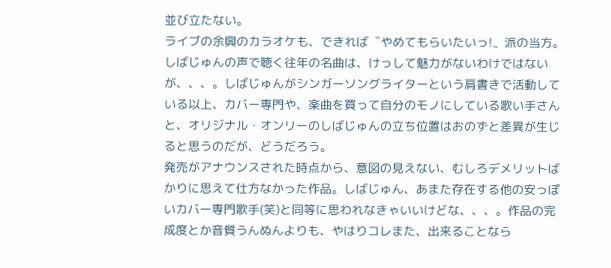並び立たない。
ライブの余興のカラオケも、できれば〝やめてもらいたいっ!〟派の当方。しばじゅんの声で聴く往年の名曲は、けっして魅力がないわけではないが、、、。しばじゅんがシンガーソングライターという肩書きで活動している以上、カバー専門や、楽曲を買って自分のモノにしている歌い手さんと、オリジナル・オンリーのしばじゅんの立ち位置はおのずと差異が生じると思うのだが、どうだろう。
発売がアナウンスされた時点から、意図の見えない、むしろデメリットばかりに思えて仕方なかった作品。しばじゅん、あまた存在する他の安っぽいカバー専門歌手(笑)と同等に思われなきゃいいけどな、、、。作品の完成度とか音質うんぬんよりも、やはりコレまた、出来ることなら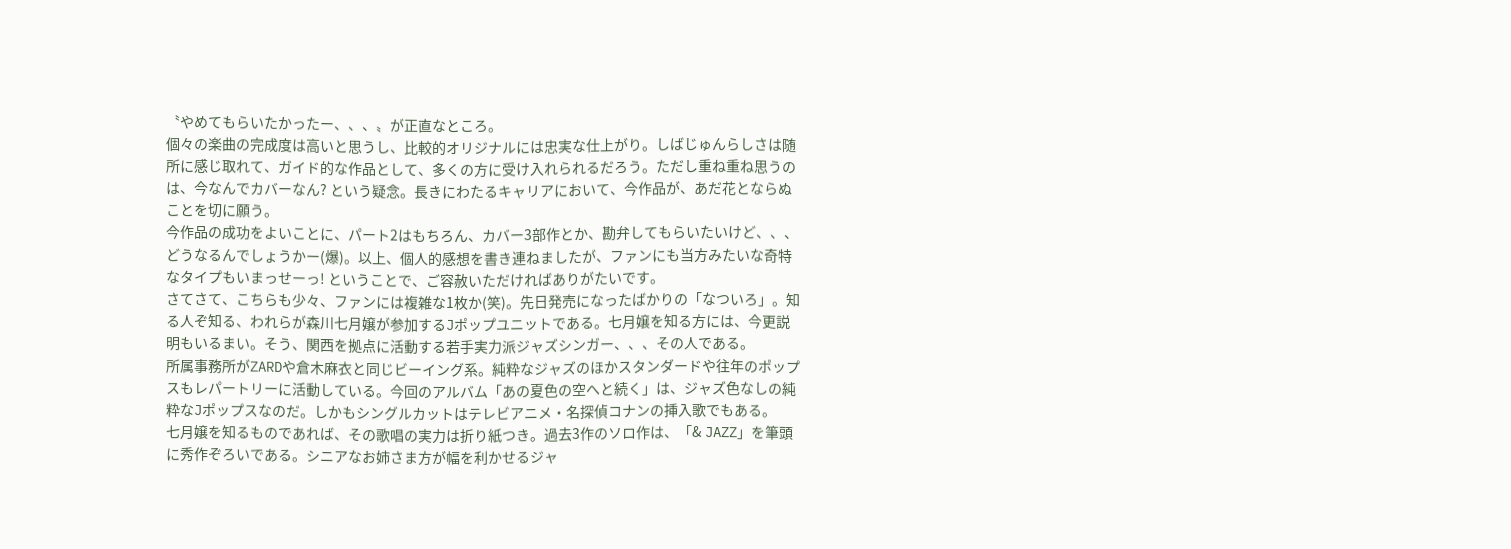〝やめてもらいたかったー、、、〟が正直なところ。
個々の楽曲の完成度は高いと思うし、比較的オリジナルには忠実な仕上がり。しばじゅんらしさは随所に感じ取れて、ガイド的な作品として、多くの方に受け入れられるだろう。ただし重ね重ね思うのは、今なんでカバーなん? という疑念。長きにわたるキャリアにおいて、今作品が、あだ花とならぬことを切に願う。
今作品の成功をよいことに、パート2はもちろん、カバー3部作とか、勘弁してもらいたいけど、、、どうなるんでしょうかー(爆)。以上、個人的感想を書き連ねましたが、ファンにも当方みたいな奇特なタイプもいまっせーっ! ということで、ご容赦いただければありがたいです。
さてさて、こちらも少々、ファンには複雑な1枚か(笑)。先日発売になったばかりの「なついろ」。知る人ぞ知る、われらが森川七月嬢が参加するJポップユニットである。七月嬢を知る方には、今更説明もいるまい。そう、関西を拠点に活動する若手実力派ジャズシンガー、、、その人である。
所属事務所がZARDや倉木麻衣と同じビーイング系。純粋なジャズのほかスタンダードや往年のポップスもレパートリーに活動している。今回のアルバム「あの夏色の空へと続く」は、ジャズ色なしの純粋なJポップスなのだ。しかもシングルカットはテレビアニメ・名探偵コナンの挿入歌でもある。
七月嬢を知るものであれば、その歌唱の実力は折り紙つき。過去3作のソロ作は、「& JAZZ」を筆頭に秀作ぞろいである。シニアなお姉さま方が幅を利かせるジャ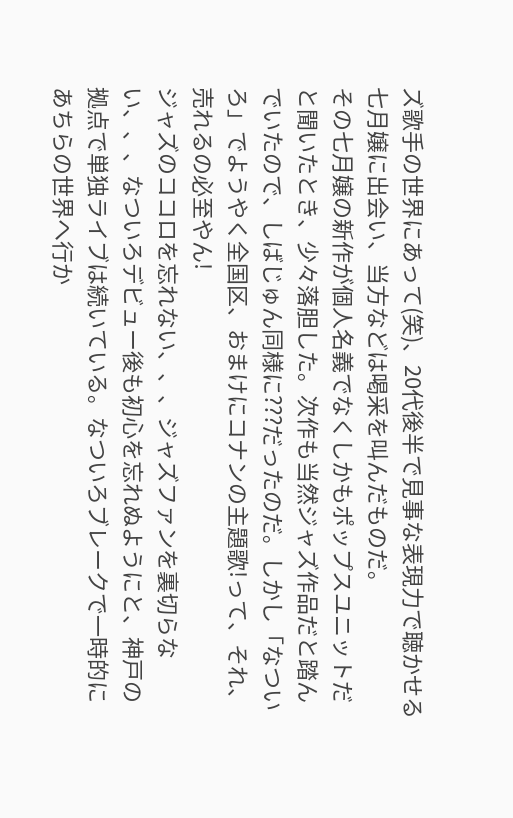ズ歌手の世界にあって(笑)、20代後半で見事な表現力で聴かせる七月嬢に出会い、当方などは喝采を叫んだものだ。
その七月嬢の新作が個人名義でなくしかもポップスユニットだと聞いたとき、少々落胆した。次作も当然ジャズ作品だと踏んでいたので、しばじゅん同様に???だったのだ。しかし「なついろ」でようやく全国区、おまけにコナンの主題歌!って、それ、売れるの必至やん!
ジャズのココロを忘れない、、、ジャズファンを裏切らない、、、なついろデビュー後も初心を忘れぬようにと、神戸の拠点で単独ライブは続いている。なついろブレークで一時的にあちらの世界へ行か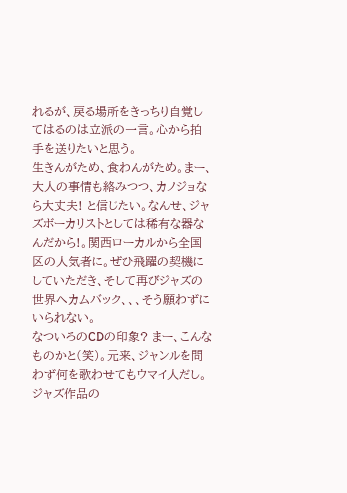れるが、戻る場所をきっちり自覚してはるのは立派の一言。心から拍手を送りたいと思う。
生きんがため、食わんがため。まー、大人の事情も絡みつつ、カノジョなら大丈夫! と信じたい。なんせ、ジャズボーカリストとしては稀有な器なんだから!。関西ローカルから全国区の人気者に。ぜひ飛躍の契機にしていただき、そして再びジャズの世界へカムバック、、、そう願わずにいられない。
なついろのCDの印象? まー、こんなものかと(笑)。元来、ジャンルを問わず何を歌わせてもウマイ人だし。ジャズ作品の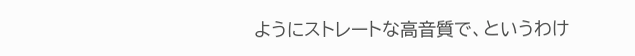ようにストレートな高音質で、というわけ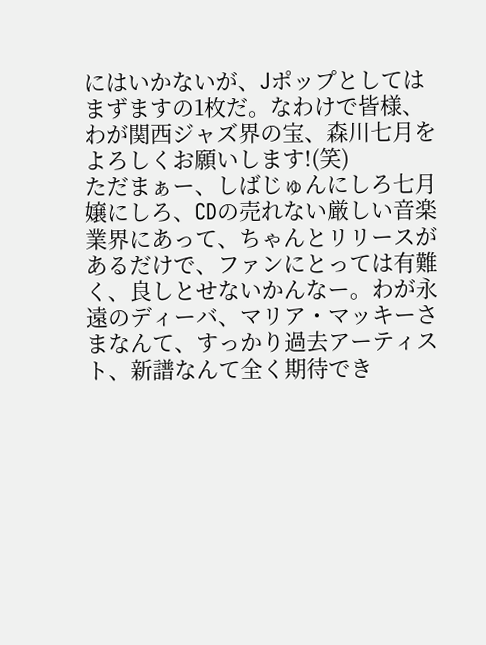にはいかないが、Jポップとしてはまずますの1枚だ。なわけで皆様、わが関西ジャズ界の宝、森川七月をよろしくお願いします!(笑)
ただまぁー、しばじゅんにしろ七月嬢にしろ、CDの売れない厳しい音楽業界にあって、ちゃんとリリースがあるだけで、ファンにとっては有難く、良しとせないかんなー。わが永遠のディーバ、マリア・マッキーさまなんて、すっかり過去アーティスト、新譜なんて全く期待でき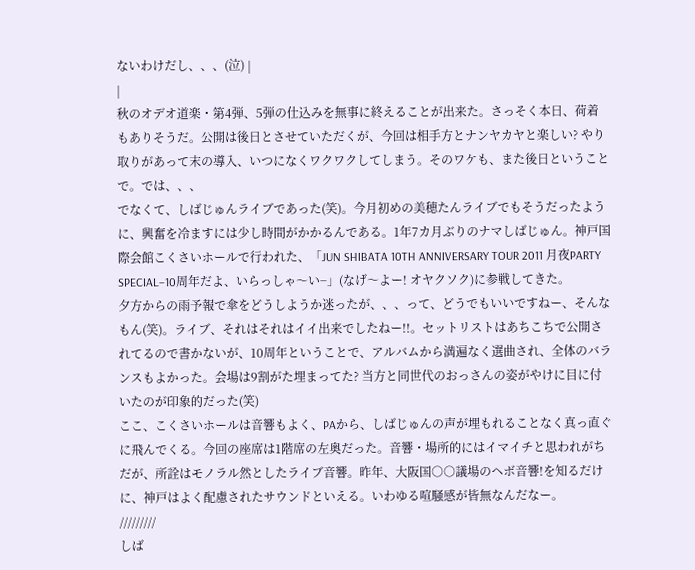ないわけだし、、、(泣) |
|
秋のオデオ道楽・第4弾、5弾の仕込みを無事に終えることが出来た。さっそく本日、荷着もありそうだ。公開は後日とさせていただくが、今回は相手方とナンヤカヤと楽しい? やり取りがあって末の導入、いつになくワクワクしてしまう。そのワケも、また後日ということで。では、、、
でなくて、しばじゅんライブであった(笑)。今月初めの美穂たんライブでもそうだったように、興奮を冷ますには少し時間がかかるんである。1年7カ月ぶりのナマしばじゅん。神戸国際会館こくさいホールで行われた、「JUN SHIBATA 10TH ANNIVERSARY TOUR 2011 月夜PARTY SPECIAL−10周年だよ、いらっしゃ〜い−」(なげ〜よー! オヤクソク)に参戦してきた。
夕方からの雨予報で傘をどうしようか迷ったが、、、って、どうでもいいですねー、そんなもん(笑)。ライブ、それはそれはイイ出来でしたねー!!。セットリストはあちこちで公開されてるので書かないが、10周年ということで、アルバムから満遍なく選曲され、全体のバランスもよかった。会場は9割がた埋まってた? 当方と同世代のおっさんの姿がやけに目に付いたのが印象的だった(笑)
ここ、こくさいホールは音響もよく、PAから、しばじゅんの声が埋もれることなく真っ直ぐに飛んでくる。今回の座席は1階席の左奥だった。音響・場所的にはイマイチと思われがちだが、所詮はモノラル然としたライブ音響。昨年、大阪国○○議場のヘボ音響!を知るだけに、神戸はよく配慮されたサウンドといえる。いわゆる喧騒感が皆無なんだなー。
/////////
しば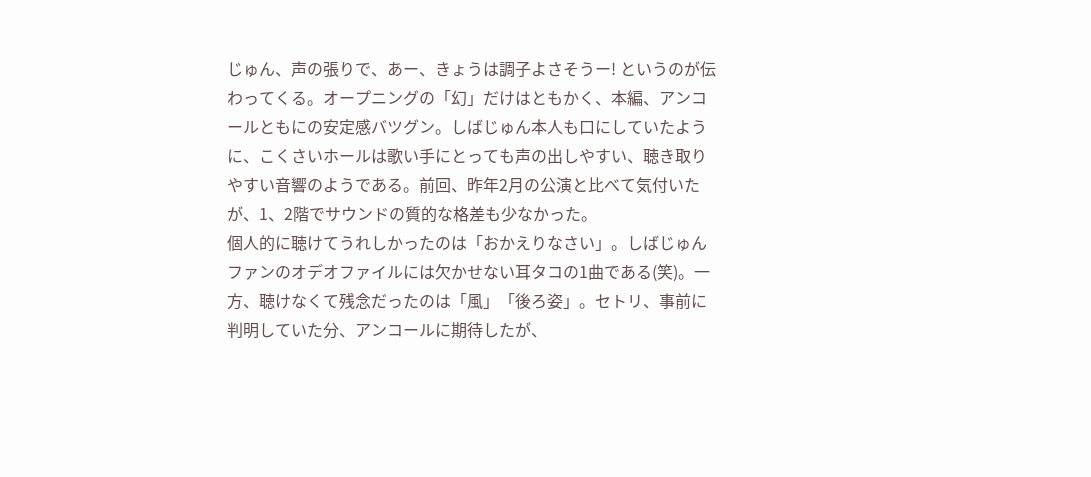じゅん、声の張りで、あー、きょうは調子よさそうー! というのが伝わってくる。オープニングの「幻」だけはともかく、本編、アンコールともにの安定感バツグン。しばじゅん本人も口にしていたように、こくさいホールは歌い手にとっても声の出しやすい、聴き取りやすい音響のようである。前回、昨年2月の公演と比べて気付いたが、1、2階でサウンドの質的な格差も少なかった。
個人的に聴けてうれしかったのは「おかえりなさい」。しばじゅんファンのオデオファイルには欠かせない耳タコの1曲である(笑)。一方、聴けなくて残念だったのは「風」「後ろ姿」。セトリ、事前に判明していた分、アンコールに期待したが、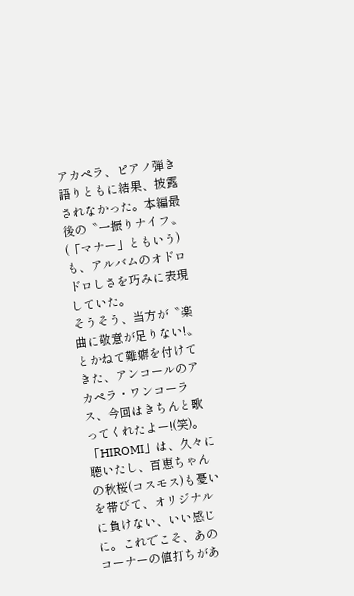アカペラ、ピアノ弾き語りともに結果、披露されなかった。本編最後の〝一振りナイフ〟(「マナー」ともいう)も、アルバムのオドロドロしさを巧みに表現していた。
そうそう、当方が〝楽曲に敬意が足りない!〟とかねて難癖を付けてきた、アンコールのアカペラ・ワンコーラス、今回はきちんと歌ってくれたよー!(笑)。「HIROMI」は、久々に聴いたし、百恵ちゃんの秋桜(コスモス)も憂いを帯びて、オリジナルに負けない、いい感じに。これでこそ、あのコーナーの値打ちがあ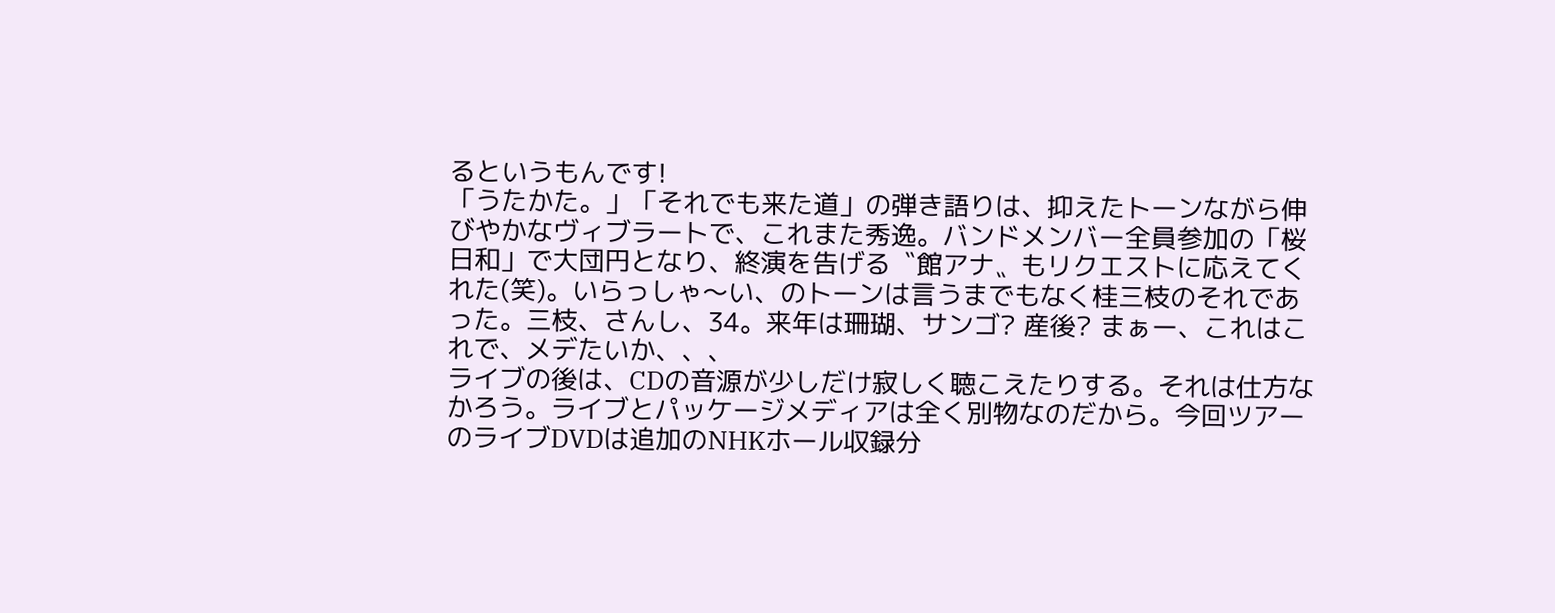るというもんです!
「うたかた。」「それでも来た道」の弾き語りは、抑えたトーンながら伸びやかなヴィブラートで、これまた秀逸。バンドメンバー全員参加の「桜日和」で大団円となり、終演を告げる〝館アナ〟もリクエストに応えてくれた(笑)。いらっしゃ〜い、のトーンは言うまでもなく桂三枝のそれであった。三枝、さんし、34。来年は珊瑚、サンゴ? 産後? まぁー、これはこれで、メデたいか、、、
ライブの後は、CDの音源が少しだけ寂しく聴こえたりする。それは仕方なかろう。ライブとパッケージメディアは全く別物なのだから。今回ツアーのライブDVDは追加のNHKホール収録分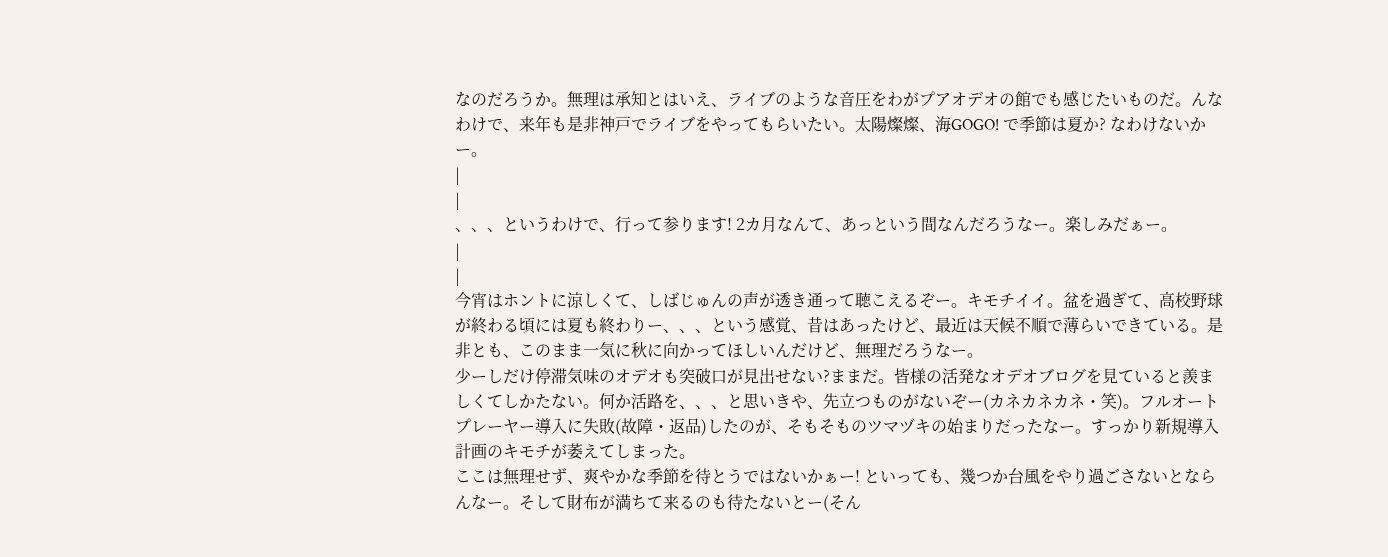なのだろうか。無理は承知とはいえ、ライブのような音圧をわがプアオデオの館でも感じたいものだ。んなわけで、来年も是非神戸でライブをやってもらいたい。太陽燦燦、海GOGO! で季節は夏か? なわけないかー。
|
|
、、、というわけで、行って参ります! 2カ月なんて、あっという間なんだろうなー。楽しみだぁー。
|
|
今宵はホントに涼しくて、しばじゅんの声が透き通って聴こえるぞー。キモチイイ。盆を過ぎて、高校野球が終わる頃には夏も終わりー、、、という感覚、昔はあったけど、最近は天候不順で薄らいできている。是非とも、このまま一気に秋に向かってほしいんだけど、無理だろうなー。
少ーしだけ停滞気味のオデオも突破口が見出せない?ままだ。皆様の活発なオデオブログを見ていると羨ましくてしかたない。何か活路を、、、と思いきや、先立つものがないぞー(カネカネカネ・笑)。フルオートプレーヤー導入に失敗(故障・返品)したのが、そもそものツマヅキの始まりだったなー。すっかり新規導入計画のキモチが萎えてしまった。
ここは無理せず、爽やかな季節を待とうではないかぁー! といっても、幾つか台風をやり過ごさないとならんなー。そして財布が満ちて来るのも待たないとー(そん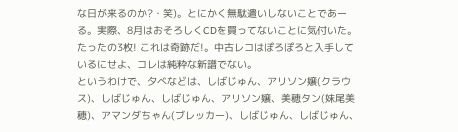な日が来るのか?・笑)。とにかく無駄遣いしないことであーる。実際、8月はおそろしくCDを買ってないことに気付いた。たったの3枚! これは奇跡だ!。中古レコはぽろぽろと入手しているにせよ、コレは純粋な新譜でない。
というわけで、夕べなどは、しばじゅん、アリソン嬢(クラウス)、しばじゅん、しばじゅん、アリソン嬢、美穂タン(妹尾美穂)、アマンダちゃん(ブレッカー)、しばじゅん、しばじゅん、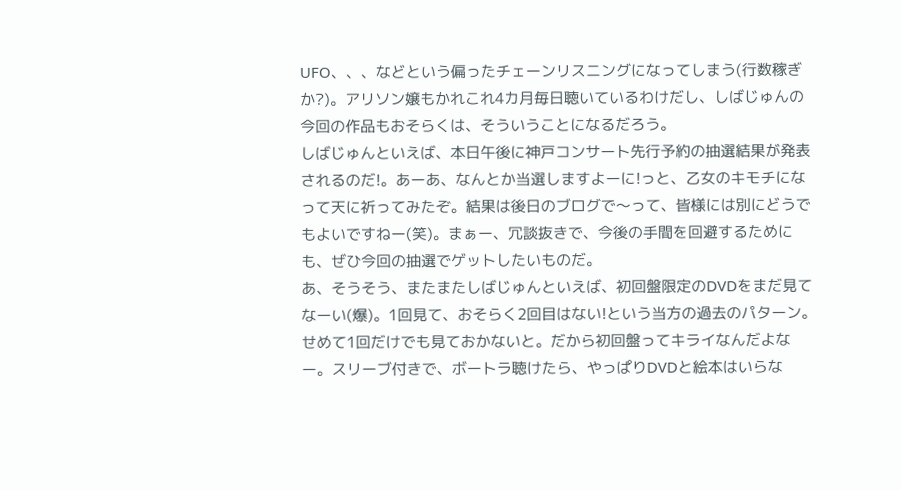UFO、、、などという偏ったチェーンリスニングになってしまう(行数稼ぎか?)。アリソン嬢もかれこれ4カ月毎日聴いているわけだし、しばじゅんの今回の作品もおそらくは、そういうことになるだろう。
しばじゅんといえば、本日午後に神戸コンサート先行予約の抽選結果が発表されるのだ!。あーあ、なんとか当選しますよーに!っと、乙女のキモチになって天に祈ってみたぞ。結果は後日のブログで〜って、皆様には別にどうでもよいですねー(笑)。まぁー、冗談抜きで、今後の手間を回避するためにも、ぜひ今回の抽選でゲットしたいものだ。
あ、そうそう、またまたしばじゅんといえば、初回盤限定のDVDをまだ見てなーい(爆)。1回見て、おそらく2回目はない!という当方の過去のパターン。せめて1回だけでも見ておかないと。だから初回盤ってキライなんだよなー。スリーブ付きで、ボートラ聴けたら、やっぱりDVDと絵本はいらな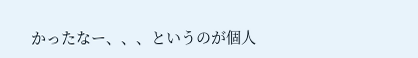かったなー、、、というのが個人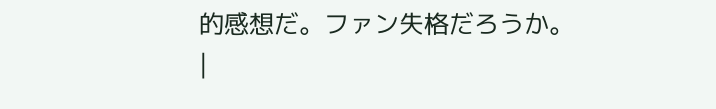的感想だ。ファン失格だろうか。
|